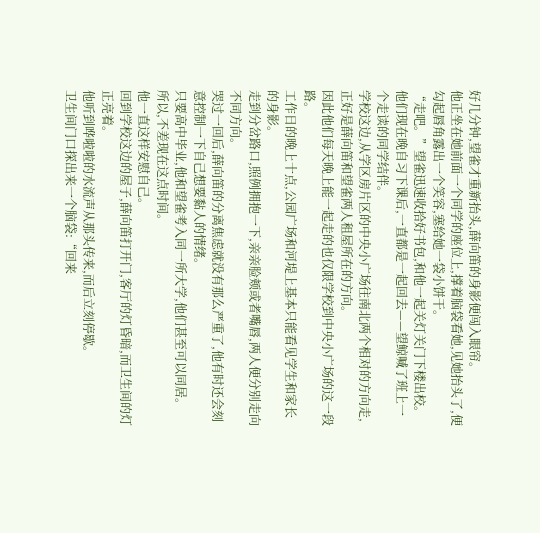好几分钟,望雀才重新抬头,薛向笛的身影便闯入眼帘。
他正坐在她前面一个同学的座位上,撑着脑袋看她,见她抬头了,便勾起唇角露出一个笑容,塞给她一袋小饼干。
“走吧。”望雀迅速收拾好书包,和他一起关灯关门下楼出校。
他们现在晚自习下课后,一直都是一起回去——望鲸喊了班上一个走读的同学结伴。
学校这边,从学区房片区的中央小广场往南北两个相对的方向走,正好是薛向笛和望雀两人租屋所在的方向。
因此他们每天晚上能一起走的也仅限学校到中央小广场的这一段路。
工作日的晚上十点,公园广场和河堤上基本只能看见学生和家长的身影。
走到分岔路口,照例拥抱一下,亲亲脸颊或者嘴唇,两人便分别走向不同方向。
哭过一回后,薛向笛的分离焦虑就没有那么严重了,他有时还会刻意控制一下自己想要黏人的情绪。
只要高中毕业,他和望雀考入同一所大学,他们甚至可以同居。
所以,不差现在这点时间。
他一直这样安慰自己。
回到学校这边的屋子,薛向笛打开门,客厅的灯昏暗,而卫生间的灯正亮着。
他听到哗啦啦的水流声从那头传来,而后立刻停歇。
卫生间门口探出来一个脑袋:“回来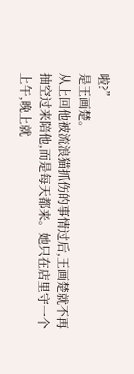啦?”
是王画楚。
从上回他被流浪猫抓伤的事情过后,王画楚就不再抽空过来陪他,而是每天都来。她只在店里守一个上午,晚上就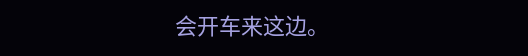会开车来这边。